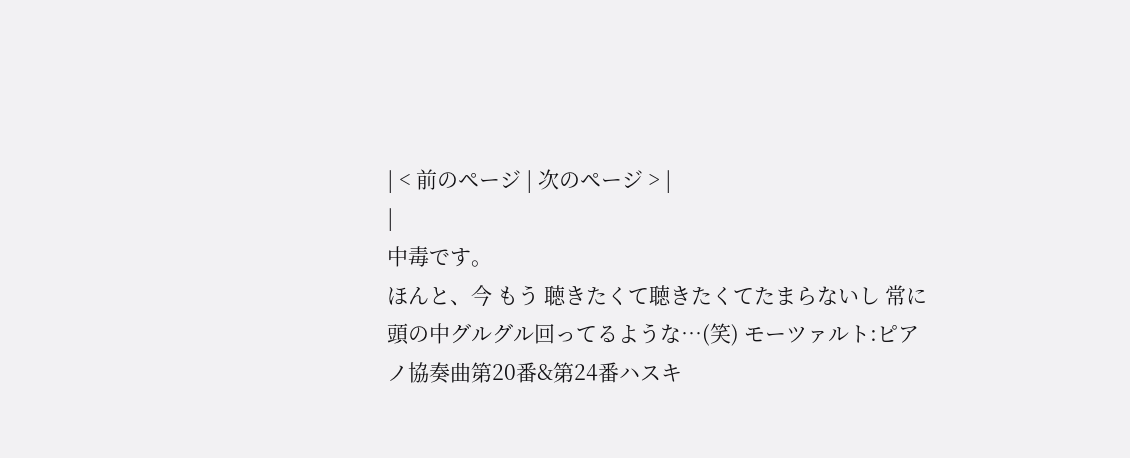| < 前のページ | 次のページ > |
|
中毒です。
ほんと、今 もう 聴きたくて聴きたくてたまらないし 常に頭の中グルグル回ってるような…(笑) モーツァルト:ピアノ協奏曲第20番&第24番ハスキ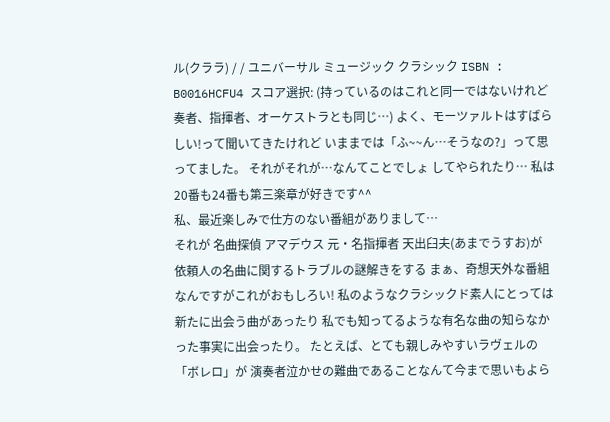ル(クララ) / / ユニバーサル ミュージック クラシック ISBN : B0016HCFU4 スコア選択: (持っているのはこれと同一ではないけれど 奏者、指揮者、オーケストラとも同じ…) よく、モーツァルトはすばらしい!って聞いてきたけれど いままでは「ふ~~ん…そうなの?」って思ってました。 それがそれが…なんてことでしょ してやられたり… 私は20番も24番も第三楽章が好きです^^
私、最近楽しみで仕方のない番組がありまして…
それが 名曲探偵 アマデウス 元・名指揮者 天出臼夫(あまでうすお)が 依頼人の名曲に関するトラブルの謎解きをする まぁ、奇想天外な番組なんですがこれがおもしろい! 私のようなクラシックド素人にとっては新たに出会う曲があったり 私でも知ってるような有名な曲の知らなかった事実に出会ったり。 たとえば、とても親しみやすいラヴェルの「ボレロ」が 演奏者泣かせの難曲であることなんて今まで思いもよら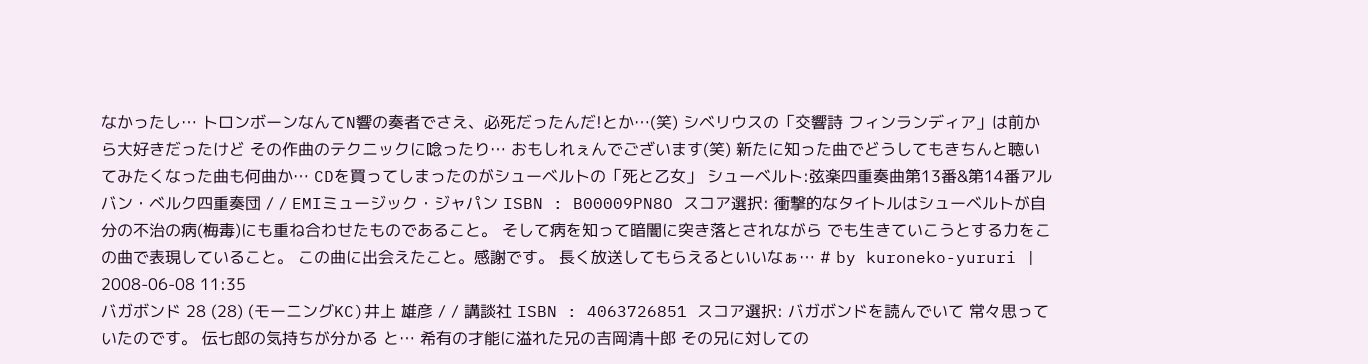なかったし… トロンボーンなんてN響の奏者でさえ、必死だったんだ!とか…(笑) シベリウスの「交響詩 フィンランディア」は前から大好きだったけど その作曲のテクニックに唸ったり… おもしれぇんでございます(笑) 新たに知った曲でどうしてもきちんと聴いてみたくなった曲も何曲か… CDを買ってしまったのがシューベルトの「死と乙女」 シューベルト:弦楽四重奏曲第13番&第14番アルバン・ベルク四重奏団 / / EMIミュージック・ジャパン ISBN : B00009PN8O スコア選択: 衝撃的なタイトルはシューベルトが自分の不治の病(梅毒)にも重ね合わせたものであること。 そして病を知って暗闇に突き落とされながら でも生きていこうとする力をこの曲で表現していること。 この曲に出会えたこと。感謝です。 長く放送してもらえるといいなぁ… # by kuroneko-yururi | 2008-06-08 11:35
バガボンド 28 (28) (モーニングKC)井上 雄彦 / / 講談社 ISBN : 4063726851 スコア選択: バガボンドを読んでいて 常々思っていたのです。 伝七郎の気持ちが分かる と… 希有の才能に溢れた兄の吉岡清十郎 その兄に対しての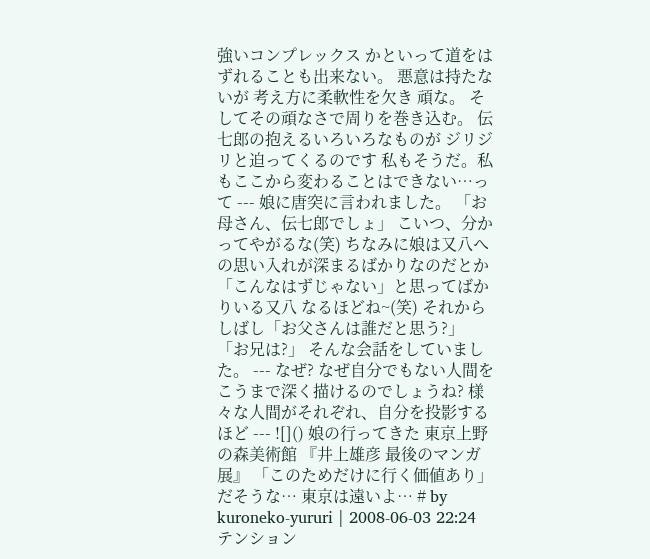強いコンプレックス かといって道をはずれることも出来ない。 悪意は持たないが 考え方に柔軟性を欠き 頑な。 そしてその頑なさで周りを巻き込む。 伝七郎の抱えるいろいろなものが ジリジリと迫ってくるのです 私もそうだ。私もここから変わることはできない…って --- 娘に唐突に言われました。 「お母さん、伝七郎でしょ」 こいつ、分かってやがるな(笑) ちなみに娘は又八への思い入れが深まるばかりなのだとか 「こんなはずじゃない」と思ってばかりいる又八 なるほどね~(笑) それからしばし「お父さんは誰だと思う?」「お兄は?」 そんな会話をしていました。 --- なぜ? なぜ自分でもない人間をこうまで深く描けるのでしょうね? 様々な人間がそれぞれ、自分を投影するほど --- ![]() 娘の行ってきた 東京上野の森美術館 『井上雄彦 最後のマンガ展』 「このためだけに行く価値あり」だそうな… 東京は遠いよ… # by kuroneko-yururi | 2008-06-03 22:24
テンション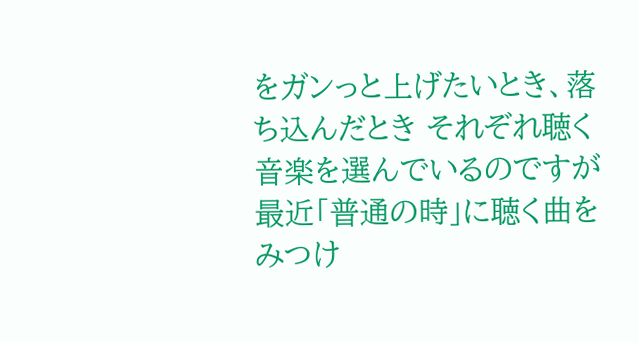をガンっと上げたいとき、落ち込んだとき それぞれ聴く音楽を選んでいるのですが
最近「普通の時」に聴く曲をみつけ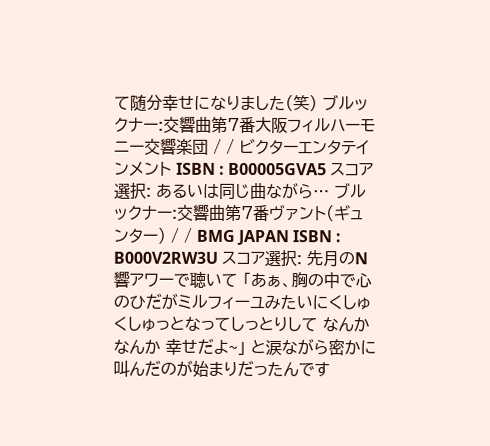て随分幸せになりました(笑) ブルックナー:交響曲第7番大阪フィルハーモニー交響楽団 / / ビクターエンタテインメント ISBN : B00005GVA5 スコア選択: あるいは同じ曲ながら… ブルックナー:交響曲第7番ヴァント(ギュンター) / / BMG JAPAN ISBN : B000V2RW3U スコア選択: 先月のN響アワーで聴いて 「あぁ、胸の中で心のひだがミルフィーユみたいにくしゅくしゅっとなってしっとりして なんか なんか 幸せだよ~」 と涙ながら密かに叫んだのが始まりだったんです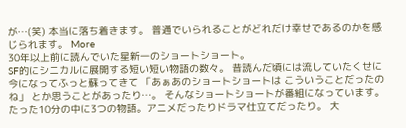が…(笑) 本当に落ち着きます。 普通でいられることがどれだけ幸せであるのかを感じられます。 More
30年以上前に読んでいた星新一のショートショート。
SF的にシニカルに展開する短い短い物語の数々。 昔読んだ頃には流していたくせに今になってふっと蘇ってきて 「あぁあのショートショートは こういうことだったのね」 とか思うことがあったり…。 そんなショートショートが番組になっています。 たった10分の中に3つの物語。アニメだったりドラマ仕立てだったり。 大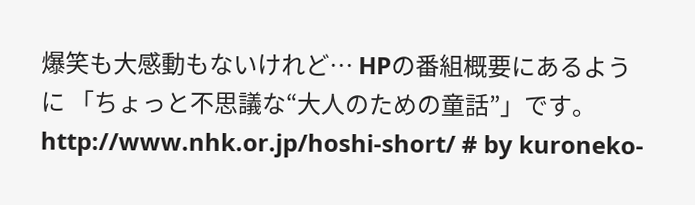爆笑も大感動もないけれど… HPの番組概要にあるように 「ちょっと不思議な“大人のための童話”」です。 http://www.nhk.or.jp/hoshi-short/ # by kuroneko-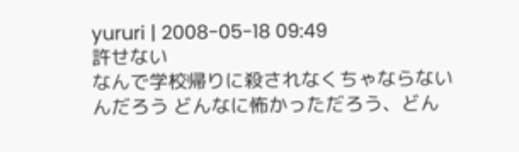yururi | 2008-05-18 09:49
許せない
なんで学校帰りに殺されなくちゃならないんだろう どんなに怖かっただろう、どん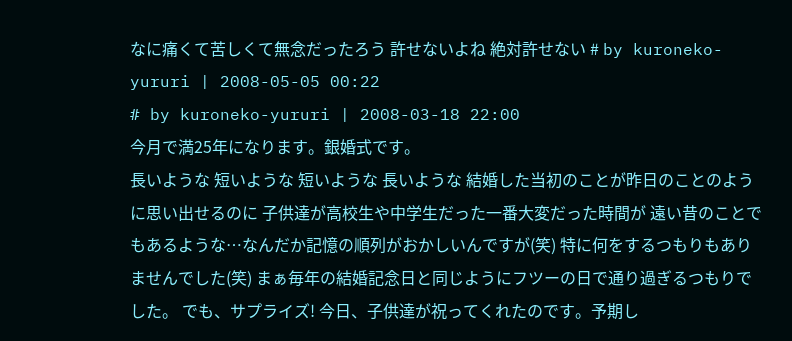なに痛くて苦しくて無念だったろう 許せないよね 絶対許せない # by kuroneko-yururi | 2008-05-05 00:22
# by kuroneko-yururi | 2008-03-18 22:00
今月で満25年になります。銀婚式です。
長いような 短いような 短いような 長いような 結婚した当初のことが昨日のことのように思い出せるのに 子供達が高校生や中学生だった一番大変だった時間が 遠い昔のことでもあるような…なんだか記憶の順列がおかしいんですが(笑) 特に何をするつもりもありませんでした(笑) まぁ毎年の結婚記念日と同じようにフツーの日で通り過ぎるつもりでした。 でも、サプライズ! 今日、子供達が祝ってくれたのです。予期し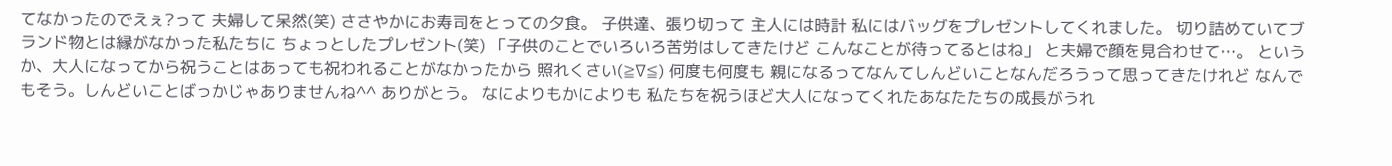てなかったのでえぇ?って 夫婦して呆然(笑) ささやかにお寿司をとっての夕食。 子供達、張り切って 主人には時計 私にはバッグをプレゼントしてくれました。 切り詰めていてブランド物とは縁がなかった私たちに ちょっとしたプレゼント(笑) 「子供のことでいろいろ苦労はしてきたけど こんなことが待ってるとはね」 と夫婦で顔を見合わせて…。 というか、大人になってから祝うことはあっても祝われることがなかったから 照れくさい(≧∇≦) 何度も何度も 親になるってなんてしんどいことなんだろうって思ってきたけれど なんでもそう。しんどいことばっかじゃありませんね^^ ありがとう。 なによりもかによりも 私たちを祝うほど大人になってくれたあなたたちの成長がうれ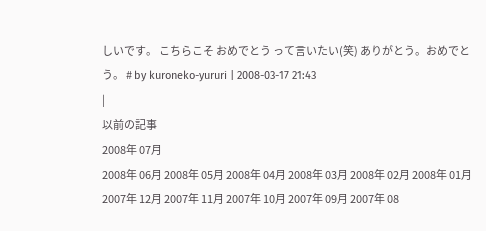しいです。 こちらこそ おめでとう って言いたい(笑) ありがとう。おめでとう。 # by kuroneko-yururi | 2008-03-17 21:43
|
以前の記事
2008年 07月
2008年 06月 2008年 05月 2008年 04月 2008年 03月 2008年 02月 2008年 01月 2007年 12月 2007年 11月 2007年 10月 2007年 09月 2007年 08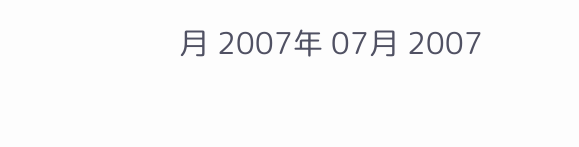月 2007年 07月 2007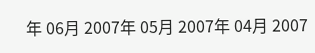年 06月 2007年 05月 2007年 04月 2007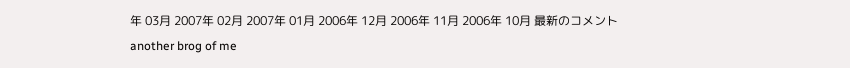年 03月 2007年 02月 2007年 01月 2006年 12月 2006年 11月 2006年 10月 最新のコメント
another brog of me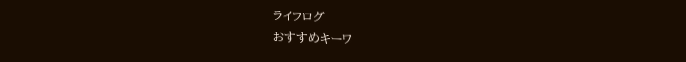ライフログ
おすすめキーワ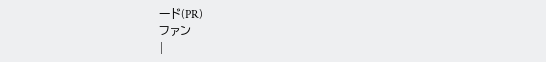ード(PR)
ファン
|